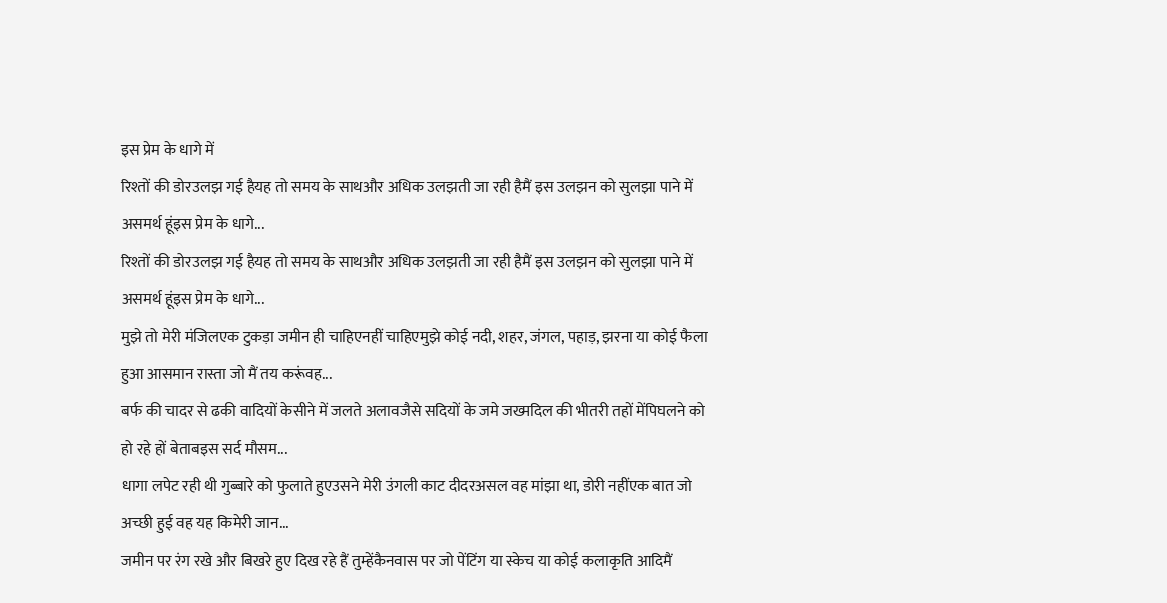इस प्रेम के धागे में
रिश्तों की डोरउलझ गई हैयह तो समय के साथऔर अधिक उलझती जा रही हैमैं इस उलझन को सुलझा पाने में असमर्थ हूंइस प्रेम के धागे...
रिश्तों की डोरउलझ गई हैयह तो समय के साथऔर अधिक उलझती जा रही हैमैं इस उलझन को सुलझा पाने में असमर्थ हूंइस प्रेम के धागे...
मुझे तो मेरी मंजिलएक टुकड़ा जमीन ही चाहिएनहीं चाहिएमुझे कोई नदी, शहर, जंगल, पहाड़, झरना या कोई फैला हुआ आसमान रास्ता जो मैं तय करूंवह...
बर्फ की चादर से ढकी वादियों केसीने में जलते अलावजैसे सदियों के जमे जख्मदिल की भीतरी तहों मेंपिघलने को हो रहे हों बेताबइस सर्द मौसम...
धागा लपेट रही थी गुब्बारे को फुलाते हुएउसने मेरी उंगली काट दीदरअसल वह मांझा था, डोरी नहींएक बात जो अच्छी हुई वह यह किमेरी जान...
जमीन पर रंग रखे और बिखरे हुए दिख रहे हैं तुम्हेंकैनवास पर जो पेंटिंग या स्केच या कोई कलाकृति आदिमैं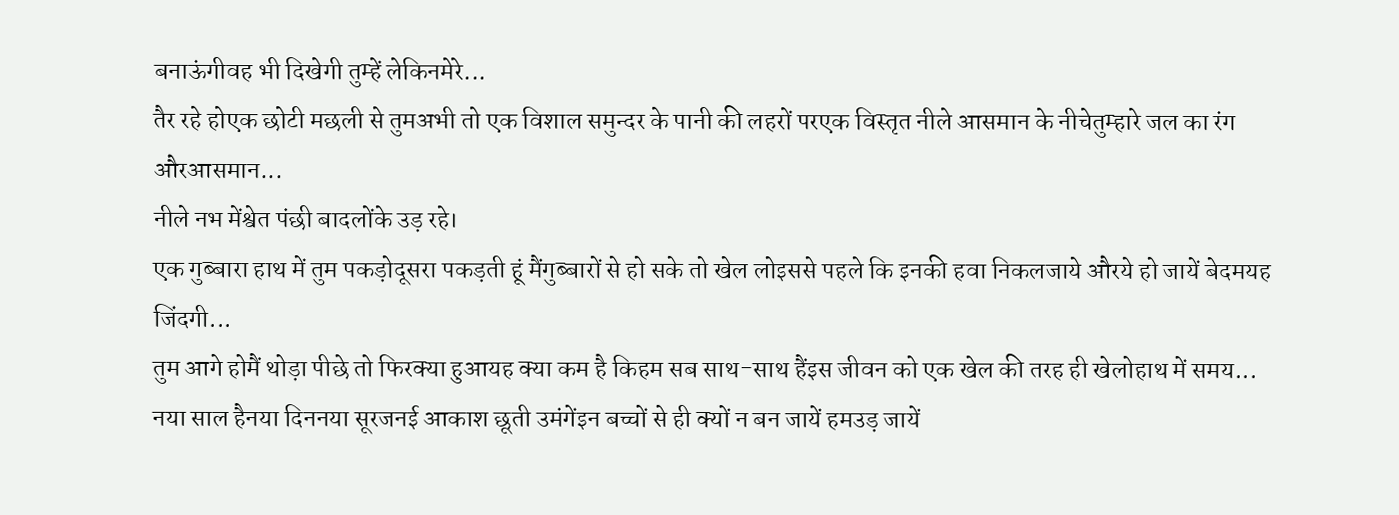बनाऊंगीवह भी दिखेगी तुम्हें लेकिनमेरे...
तैर रहे होएक छोटी मछली से तुमअभी तो एक विशाल समुन्दर के पानी की लहरों परएक विस्तृत नीले आसमान के नीचेतुम्हारे जल का रंग औरआसमान...
नीले नभ मेंश्वेत पंछी बादलोंके उड़ रहे।
एक गुब्बारा हाथ में तुम पकड़ोदूसरा पकड़ती हूं मैंगुब्बारों से हो सके तो खेल लोइससे पहले कि इनकी हवा निकलजाये औरये हो जायें बेदमयह जिंदगी...
तुम आगे होमैं थोड़ा पीछे तो फिरक्या हुआयह क्या कम है किहम सब साथ-साथ हैंइस जीवन को एक खेल की तरह ही खेलोहाथ में समय...
नया साल हैनया दिननया सूरजनई आकाश छूती उमंगेंइन बच्चों से ही क्यों न बन जायें हमउड़ जायें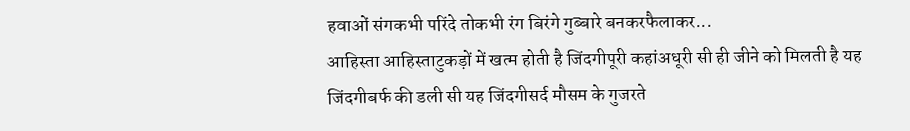हवाओं संगकभी परिंदे तोकभी रंग बिरंगे गुब्बारे बनकरफैलाकर...
आहिस्ता आहिस्ताटुकड़ों में खत्म होती है जिंदगीपूरी कहांअधूरी सी ही जीने को मिलती है यह जिंदगीबर्फ की डली सी यह जिंदगीसर्द मौसम के गुजरते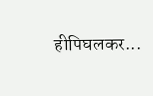हीपिघलकर...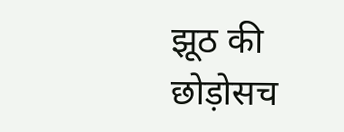झूठ की छोड़ोसच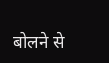बोलने से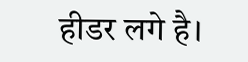हीडर लगे है।